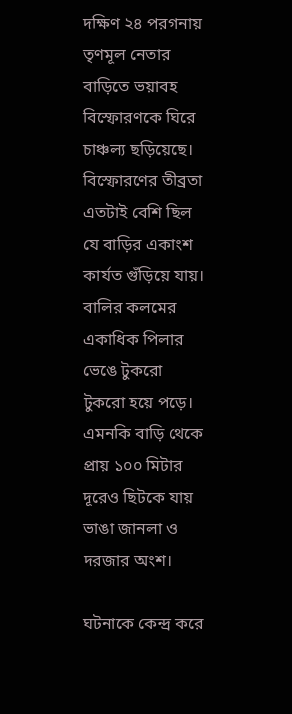দক্ষিণ ২৪ পরগনায় তৃণমূল নেতার বাড়িতে ভয়াবহ বিস্ফোরণকে ঘিরে চাঞ্চল্য ছড়িয়েছে। বিস্ফোরণের তীব্রতা এতটাই বেশি ছিল যে বাড়ির একাংশ কার্যত গুঁড়িয়ে যায়। বালির কলমের একাধিক পিলার ভেঙে টুকরো টুকরো হয়ে পড়ে। এমনকি বাড়ি থেকে প্রায় ১০০ মিটার দূরেও ছিটকে যায় ভাঙা জানলা ও দরজার অংশ।

ঘটনাকে কেন্দ্র করে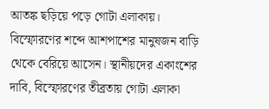আতঙ্ক ছড়িয়ে পড়ে গোটা এলাকায়। বিস্ফোরণের শব্দে আশপাশের মানুষজন বাড়ি থেকে বেরিয়ে আসেন। স্থানীয়দের একাংশের দাবি, বিস্ফোরণের তীব্রতায় গোটা এলাকা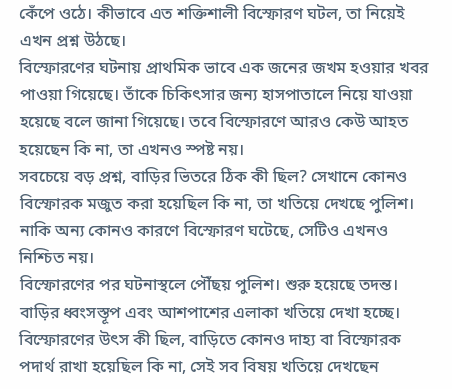কেঁপে ওঠে। কীভাবে এত শক্তিশালী বিস্ফোরণ ঘটল, তা নিয়েই এখন প্রশ্ন উঠছে।
বিস্ফোরণের ঘটনায় প্রাথমিক ভাবে এক জনের জখম হওয়ার খবর পাওয়া গিয়েছে। তাঁকে চিকিৎসার জন্য হাসপাতালে নিয়ে যাওয়া হয়েছে বলে জানা গিয়েছে। তবে বিস্ফোরণে আরও কেউ আহত হয়েছেন কি না, তা এখনও স্পষ্ট নয়।
সবচেয়ে বড় প্রশ্ন, বাড়ির ভিতরে ঠিক কী ছিল? সেখানে কোনও বিস্ফোরক মজুত করা হয়েছিল কি না, তা খতিয়ে দেখছে পুলিশ। নাকি অন্য কোনও কারণে বিস্ফোরণ ঘটেছে, সেটিও এখনও নিশ্চিত নয়।
বিস্ফোরণের পর ঘটনাস্থলে পৌঁছয় পুলিশ। শুরু হয়েছে তদন্ত। বাড়ির ধ্বংসস্তূপ এবং আশপাশের এলাকা খতিয়ে দেখা হচ্ছে। বিস্ফোরণের উৎস কী ছিল, বাড়িতে কোনও দাহ্য বা বিস্ফোরক পদার্থ রাখা হয়েছিল কি না, সেই সব বিষয় খতিয়ে দেখছেন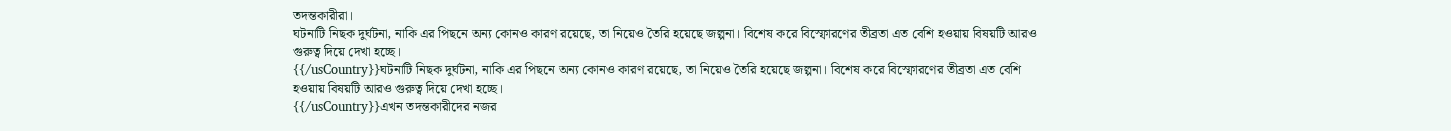তদন্তকারীরা।
ঘটনাটি নিছক দুর্ঘটনা, নাকি এর পিছনে অন্য কোনও কারণ রয়েছে, তা নিয়েও তৈরি হয়েছে জল্পনা। বিশেষ করে বিস্ফোরণের তীব্রতা এত বেশি হওয়ায় বিষয়টি আরও গুরুত্ব দিয়ে দেখা হচ্ছে।
{{/usCountry}}ঘটনাটি নিছক দুর্ঘটনা, নাকি এর পিছনে অন্য কোনও কারণ রয়েছে, তা নিয়েও তৈরি হয়েছে জল্পনা। বিশেষ করে বিস্ফোরণের তীব্রতা এত বেশি হওয়ায় বিষয়টি আরও গুরুত্ব দিয়ে দেখা হচ্ছে।
{{/usCountry}}এখন তদন্তকারীদের নজর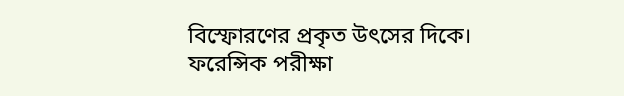বিস্ফোরণের প্রকৃত উৎসের দিকে। ফরেন্সিক পরীক্ষা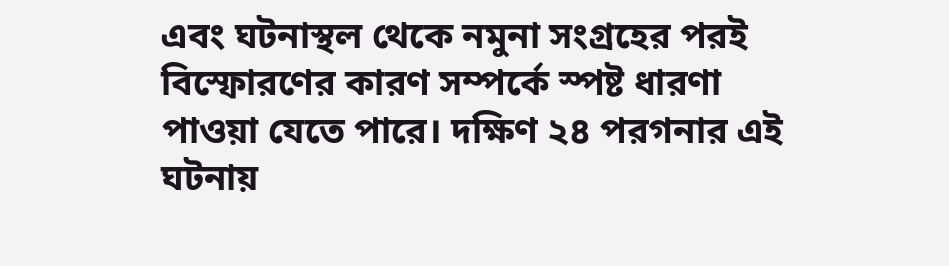এবং ঘটনাস্থল থেকে নমুনা সংগ্রহের পরই বিস্ফোরণের কারণ সম্পর্কে স্পষ্ট ধারণা পাওয়া যেতে পারে। দক্ষিণ ২৪ পরগনার এই ঘটনায়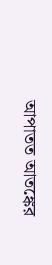আপাতত আতঙ্কের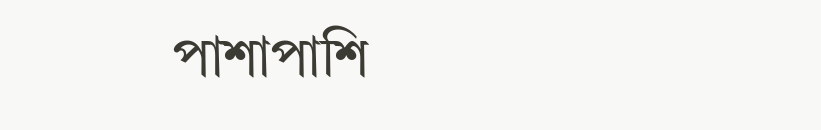পাশাপাশি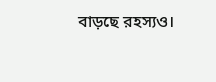বাড়ছে রহস্যও।